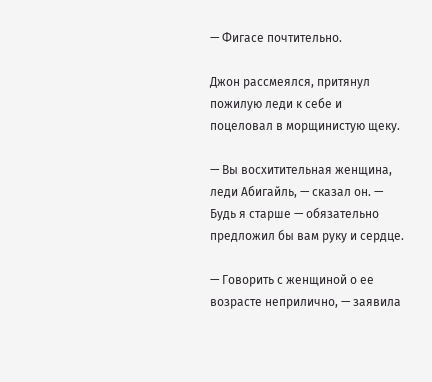— Фигасе почтительно.

Джон рассмеялся, притянул пожилую леди к себе и поцеловал в морщинистую щеку.

— Вы восхитительная женщина, леди Абигайль, — сказал он. — Будь я старше — обязательно предложил бы вам руку и сердце.

— Говорить с женщиной о ее возрасте неприлично, — заявила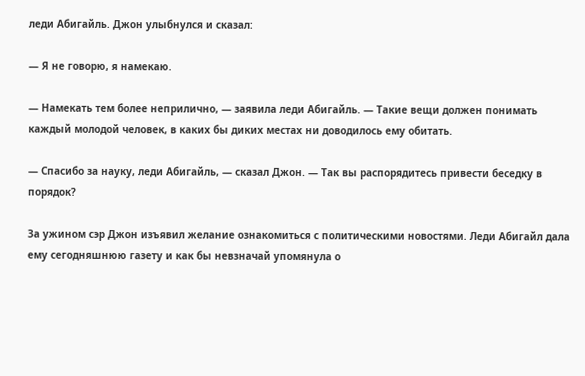леди Абигайль. Джон улыбнулся и сказал:

— Я не говорю, я намекаю.

— Намекать тем более неприлично, — заявила леди Абигайль. — Такие вещи должен понимать каждый молодой человек, в каких бы диких местах ни доводилось ему обитать.

— Спасибо за науку, леди Абигайль, — сказал Джон. — Так вы распорядитесь привести беседку в порядок?

За ужином сэр Джон изъявил желание ознакомиться с политическими новостями. Леди Абигайл дала ему сегодняшнюю газету и как бы невзначай упомянула о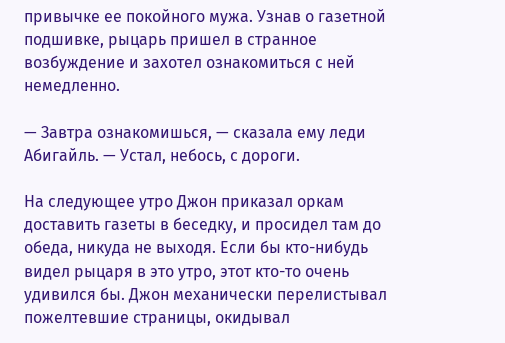привычке ее покойного мужа. Узнав о газетной подшивке, рыцарь пришел в странное возбуждение и захотел ознакомиться с ней немедленно.

— Завтра ознакомишься, — сказала ему леди Абигайль. — Устал, небось, с дороги.

На следующее утро Джон приказал оркам доставить газеты в беседку, и просидел там до обеда, никуда не выходя. Если бы кто-нибудь видел рыцаря в это утро, этот кто-то очень удивился бы. Джон механически перелистывал пожелтевшие страницы, окидывал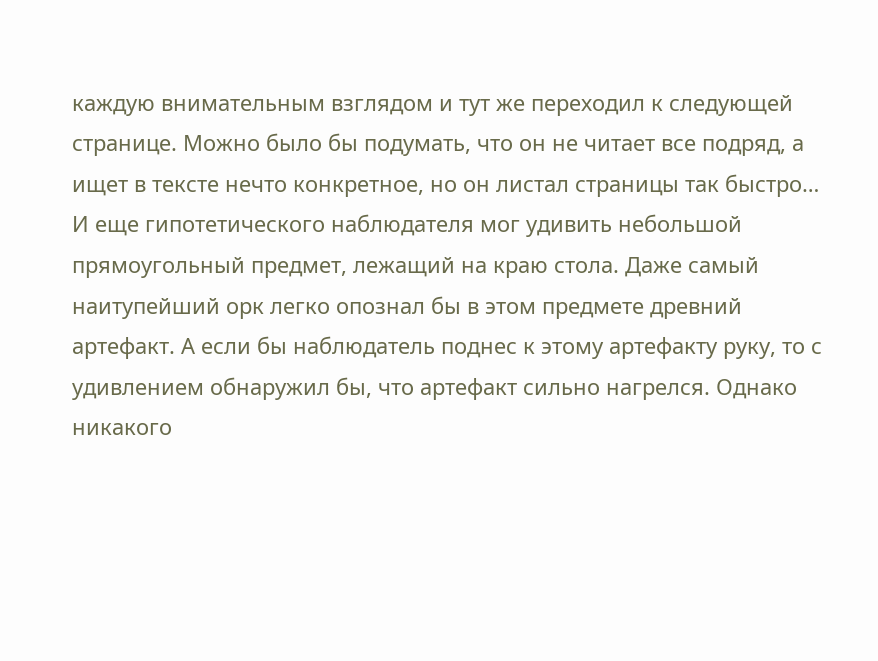каждую внимательным взглядом и тут же переходил к следующей странице. Можно было бы подумать, что он не читает все подряд, а ищет в тексте нечто конкретное, но он листал страницы так быстро… И еще гипотетического наблюдателя мог удивить небольшой прямоугольный предмет, лежащий на краю стола. Даже самый наитупейший орк легко опознал бы в этом предмете древний артефакт. А если бы наблюдатель поднес к этому артефакту руку, то с удивлением обнаружил бы, что артефакт сильно нагрелся. Однако никакого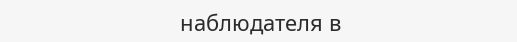наблюдателя в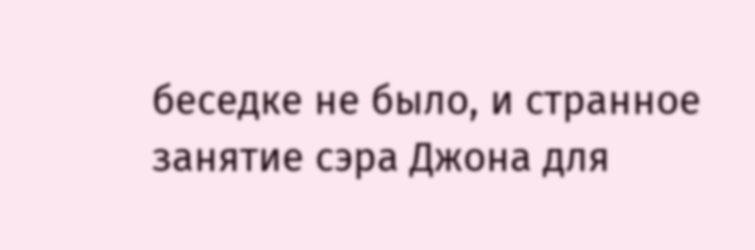беседке не было, и странное занятие сэра Джона для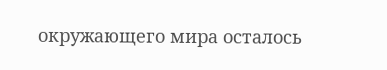окружающего мира осталось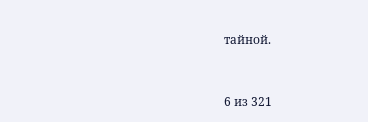тайной.



6 из 321